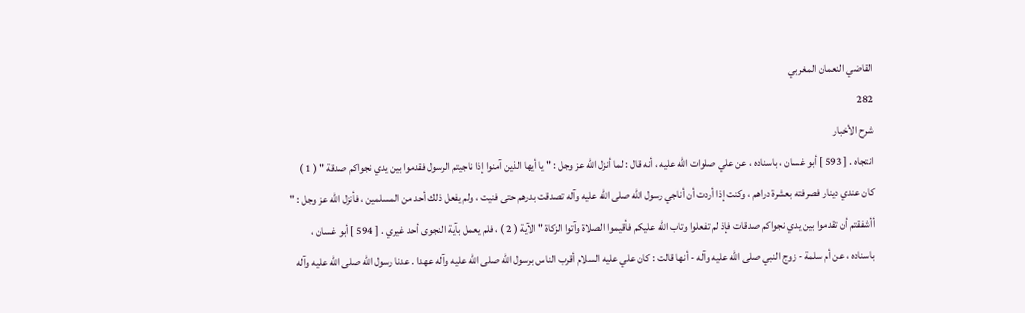القاضي النعمان المغربي
282
شرح الأخبار
انتجاه . [ 593 ] أبو غسان ، باسناده ، عن علي صلوات الله عليه ، أنه قال : لما أنزل الله عز وجل : " يا أيها الذين آمنوا إذا ناجيتم الرسول فقدموا بين يدي نجواكم صدقة " ( 1 ) كان عندي دينار فصرفته بعشرة دراهم ، وكنت إذا أردت أن أناجي رسول الله صلى الله عليه وآله تصدقت بدرهم حتى فنيت ، ولم يفعل ذلك أحد من المسلمين ، فأنزل الله عز وجل : " أأشفقتم أن تقدموا بين يدي نجواكم صدقات فإذ لم تفعلوا وتاب الله عليكم فأقيموا الصلاة وآتوا الزكاة " الآية ( 2 ) ، فلم يعمل بآية النجوى أحد غيري . [ 594 ] أبو غسان ، باسناده ، عن أم سلمة - زوج النبي صلى الله عليه وآله - أنها قالت : كان علي عليه السلام أقرب الناس برسول الله صلى الله عليه وآله عهدا . عدنا رسول الله صلى الله عليه وآله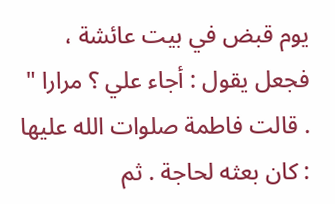يوم قبض في بيت عائشة ، فجعل يقول : أجاء علي ؟ مرارا " . قالت فاطمة صلوات الله عليها : كان بعثه لحاجة . ثم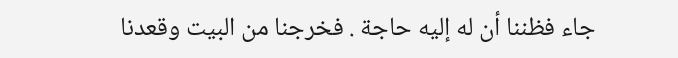جاء فظننا أن له إليه حاجة . فخرجنا من البيت وقعدنا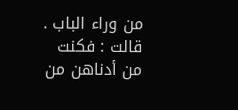من وراء الباب . قالت : فكنت من أدناهن من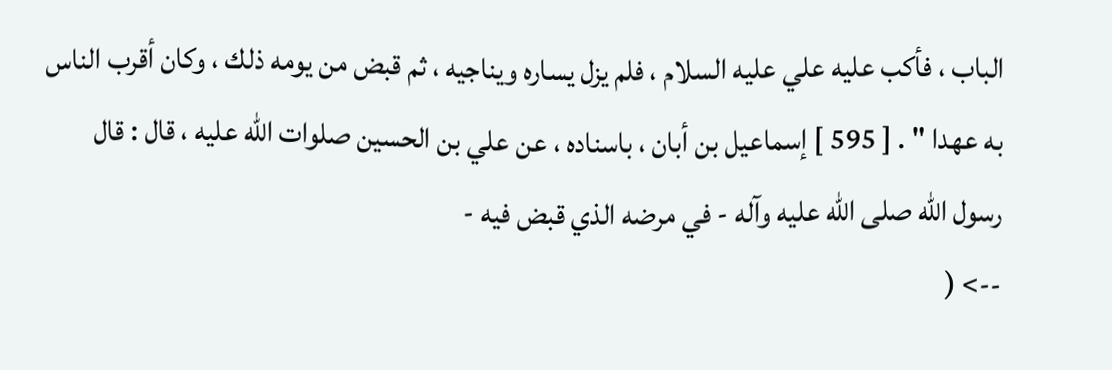الباب ، فأكب عليه علي عليه السلام ، فلم يزل يساره ويناجيه ، ثم قبض من يومه ذلك ، وكان أقرب الناس به عهدا " . [ 595 ] إسماعيل بن أبان ، باسناده ، عن علي بن الحسين صلوات الله عليه ، قال : قال رسول الله صلى الله عليه وآله - في مرضه الذي قبض فيه -
--> (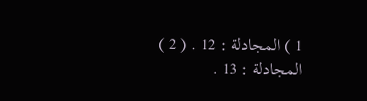1 ) المجادلة : 12 . ( 2 ) المجادلة : 13 .